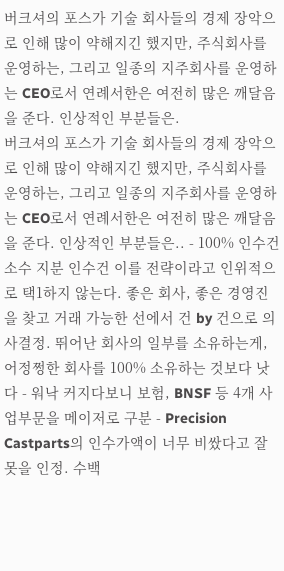버크셔의 포스가 기술 회사들의 경제 장악으로 인해 많이 약해지긴 했지만, 주식회사를 운영하는, 그리고 일종의 지주회사를 운영하는 CEO로서 연례서한은 여전히 많은 깨달음을 준다. 인상적인 부분들은.
버크셔의 포스가 기술 회사들의 경제 장악으로 인해 많이 약해지긴 했지만, 주식회사를 운영하는, 그리고 일종의 지주회사를 운영하는 CEO로서 연례서한은 여전히 많은 깨달음을 준다. 인상적인 부분들은.. - 100% 인수건 소수 지분 인수건 이를 전략이라고 인위적으로 택1하지 않는다. 좋은 회사, 좋은 경영진을 찾고 거래 가능한 선에서 건 by 건으로 의사결정. 뛰어난 회사의 일부를 소유하는게, 어정쩡한 회사를 100% 소유하는 것보다 낫다 - 워낙 커지다보니 보험, BNSF 등 4개 사업부문을 메이저로 구분 - Precision Castparts의 인수가액이 너무 비쌌다고 잘못을 인정. 수백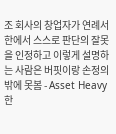조 회사의 창업자가 연례서한에서 스스로 판단의 잘못을 인정하고 이렇게 설명하는 사람은 버핏이랑 손정의 밖에 못봄 - Asset Heavy한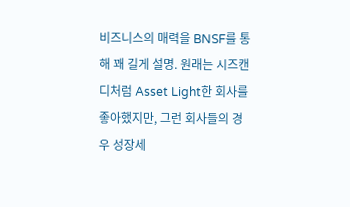비즈니스의 매력을 BNSF를 통해 꽤 길게 설명. 원래는 시즈캔디처럼 Asset Light한 회사를 좋아했지만, 그런 회사들의 경우 성장세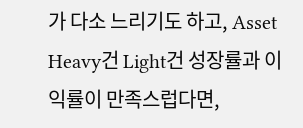가 다소 느리기도 하고, Asset Heavy건 Light건 성장률과 이익률이 만족스럽다면,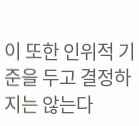이 또한 인위적 기준을 두고 결정하지는 않는다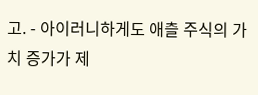고. - 아이러니하게도 애츨 주식의 가치 증가가 제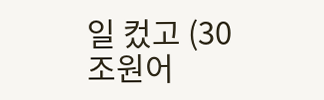일 컸고 (30조원어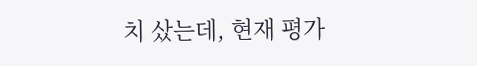치 샀는데, 현재 평가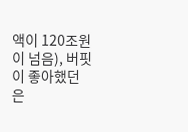액이 120조원이 넘음), 버핏이 좋아했던 은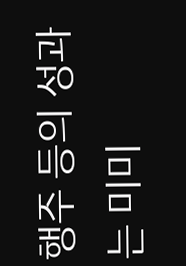행주 등의 성과는 미미